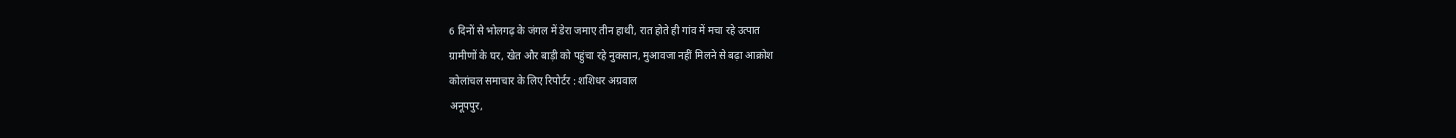6 दिनों से भोलगढ़ के जंगल में डेरा जमाए तीन हाथी, रात होते ही गांव में मचा रहे उत्पात
ग्रामीणों के घर, खेत और बाड़ी को पहुंचा रहे नुकसान, मुआवजा नहीं मिलने से बढ़ा आक्रोश
कोलांचल समाचार के लिए रिपोर्टर : शशिधर अग्रवाल
अनूपपुर,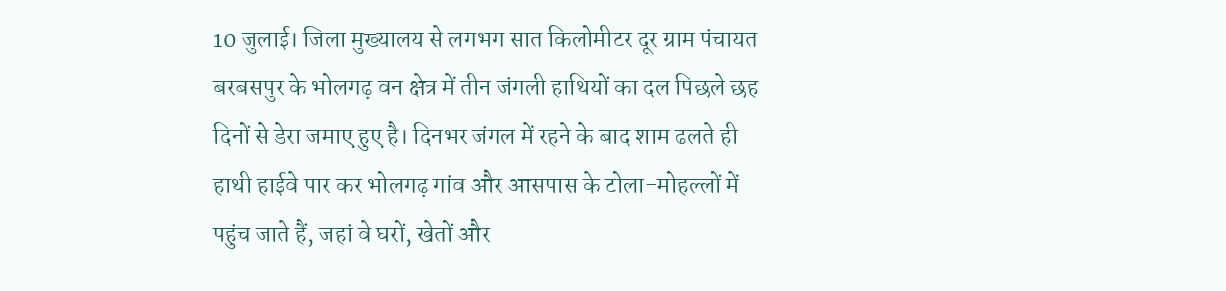10 जुलाई। जिला मुख्यालय से लगभग सात किलोमीटर दूर ग्राम पंचायत बरबसपुर के भोलगढ़ वन क्षेत्र में तीन जंगली हाथियों का दल पिछले छह दिनों से डेरा जमाए हुए है। दिनभर जंगल में रहने के बाद शाम ढलते ही हाथी हाईवे पार कर भोलगढ़ गांव और आसपास के टोला-मोहल्लों में पहुंच जाते हैं, जहां वे घरों, खेतों और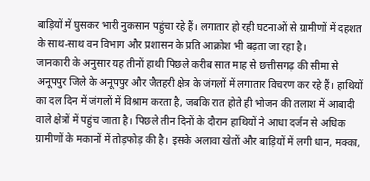बाड़ियों में घुसकर भारी नुकसान पहुंचा रहे हैं। लगातार हो रही घटनाओं से ग्रामीणों में दहशत के साथ-साथ वन विभाग और प्रशासन के प्रति आक्रोश भी बढ़ता जा रहा है।
जानकारी के अनुसार यह तीनों हाथी पिछले करीब सात माह से छत्तीसगढ़ की सीमा से अनूपपुर जिले के अनूपपुर और जैतहरी क्षेत्र के जंगलों में लगातार विचरण कर रहे हैं। हाथियों का दल दिन में जंगलों में विश्राम करता है, जबकि रात होते ही भोजन की तलाश में आबादी वाले क्षेत्रों में पहुंच जाता है। पिछले तीन दिनों के दौरान हाथियों ने आधा दर्जन से अधिक ग्रामीणों के मकानों में तोड़फोड़ की है। इसके अलावा खेतों और बाड़ियों में लगी धान, मक्का,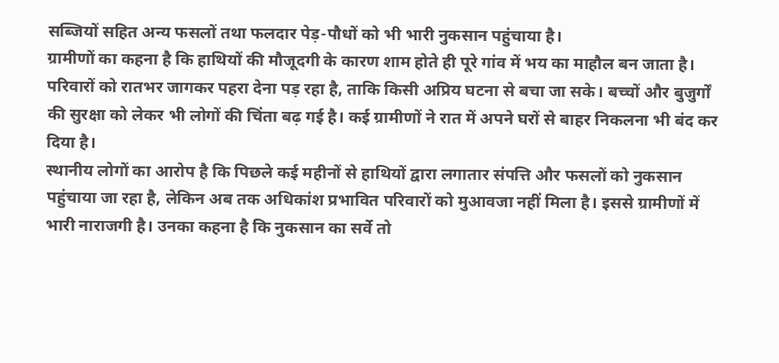सब्जियों सहित अन्य फसलों तथा फलदार पेड़-पौधों को भी भारी नुकसान पहुंचाया है।
ग्रामीणों का कहना है कि हाथियों की मौजूदगी के कारण शाम होते ही पूरे गांव में भय का माहौल बन जाता है। परिवारों को रातभर जागकर पहरा देना पड़ रहा है, ताकि किसी अप्रिय घटना से बचा जा सके। बच्चों और बुजुर्गों की सुरक्षा को लेकर भी लोगों की चिंता बढ़ गई है। कई ग्रामीणों ने रात में अपने घरों से बाहर निकलना भी बंद कर दिया है।
स्थानीय लोगों का आरोप है कि पिछले कई महीनों से हाथियों द्वारा लगातार संपत्ति और फसलों को नुकसान पहुंचाया जा रहा है, लेकिन अब तक अधिकांश प्रभावित परिवारों को मुआवजा नहीं मिला है। इससे ग्रामीणों में भारी नाराजगी है। उनका कहना है कि नुकसान का सर्वे तो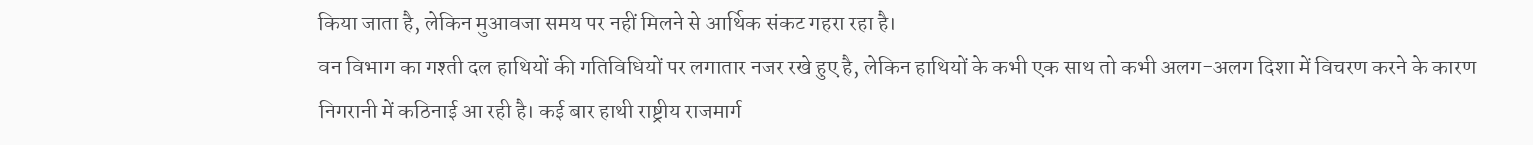किया जाता है, लेकिन मुआवजा समय पर नहीं मिलने से आर्थिक संकट गहरा रहा है।
वन विभाग का गश्ती दल हाथियों की गतिविधियों पर लगातार नजर रखे हुए है, लेकिन हाथियों के कभी एक साथ तो कभी अलग-अलग दिशा में विचरण करने के कारण निगरानी में कठिनाई आ रही है। कई बार हाथी राष्ट्रीय राजमार्ग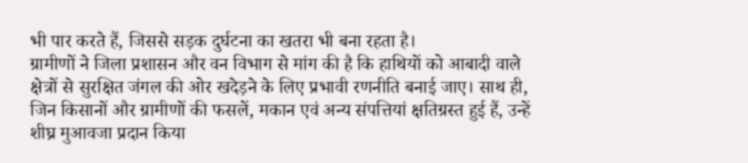भी पार करते हैं, जिससे सड़क दुर्घटना का खतरा भी बना रहता है।
ग्रामीणों ने जिला प्रशासन और वन विभाग से मांग की है कि हाथियों को आबादी वाले क्षेत्रों से सुरक्षित जंगल की ओर खदेड़ने के लिए प्रभावी रणनीति बनाई जाए। साथ ही, जिन किसानों और ग्रामीणों की फसलें, मकान एवं अन्य संपत्तियां क्षतिग्रस्त हुई हैं, उन्हें शीघ्र मुआवजा प्रदान किया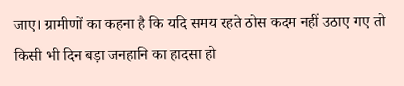जाए। ग्रामीणों का कहना है कि यदि समय रहते ठोस कदम नहीं उठाए गए तो किसी भी दिन बड़ा जनहानि का हादसा हो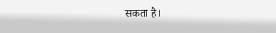सकता है।